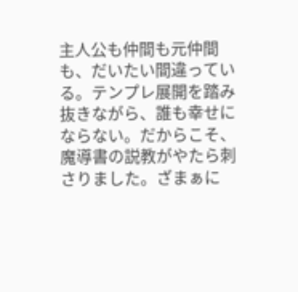主人公も仲間も元仲間も、だいたい間違っている。テンプレ展開を踏み抜きながら、誰も幸せにならない。だからこそ、魔導書の説教がやたら刺さりました。ざまぁに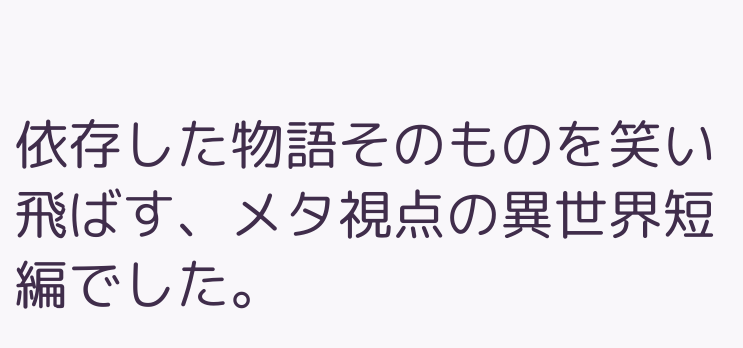依存した物語そのものを笑い飛ばす、メタ視点の異世界短編でした。